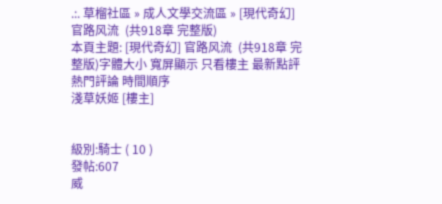.:. 草榴社區 » 成人文學交流區 » [現代奇幻] 官路风流  (共918章 完整版)
本頁主題: [現代奇幻] 官路风流  (共918章 完整版)字體大小 寬屏顯示 只看樓主 最新點評 熱門評論 時間順序
淺草妖姬 [樓主]


級別:騎士 ( 10 )
發帖:607
威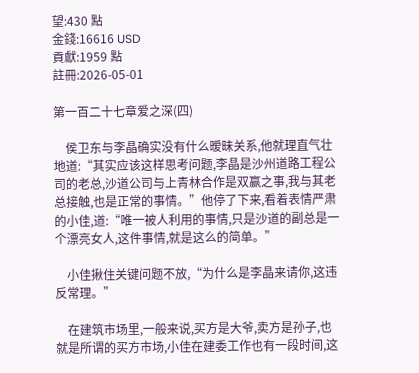望:430 點
金錢:16616 USD
貢獻:1959 點
註冊:2026-05-01

第一百二十七章爱之深(四)

    侯卫东与李晶确实没有什么暧昧关系,他就理直气壮地道:“其实应该这样思考问题,李晶是沙州道路工程公司的老总,沙道公司与上青林合作是双赢之事,我与其老总接触,也是正常的事情。”他停了下来,看着表情严肃的小佳,道:“唯一被人利用的事情,只是沙道的副总是一个漂亮女人,这件事情,就是这么的简单。”

    小佳揪住关键问题不放,“为什么是李晶来请你,这违反常理。”

    在建筑市场里,一般来说,买方是大爷,卖方是孙子,也就是所谓的买方市场,小佳在建委工作也有一段时间,这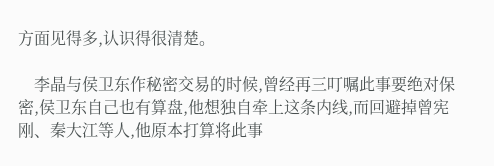方面见得多,认识得很清楚。

    李晶与侯卫东作秘密交易的时候,曾经再三叮嘱此事要绝对保密,侯卫东自己也有算盘,他想独自牵上这条内线,而回避掉曾宪刚、秦大江等人,他原本打算将此事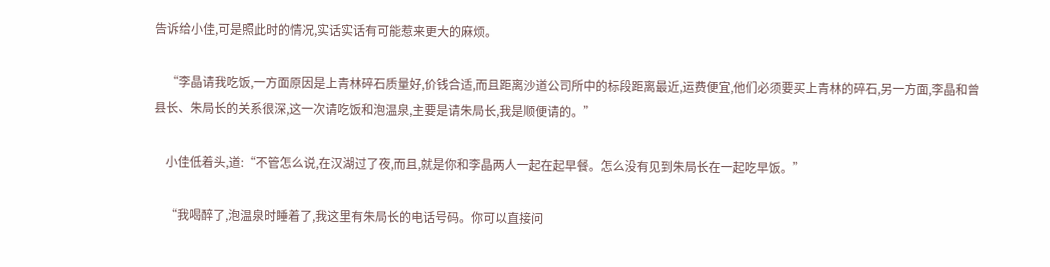告诉给小佳,可是照此时的情况,实话实话有可能惹来更大的麻烦。

    “李晶请我吃饭,一方面原因是上青林碎石质量好,价钱合适,而且距离沙道公司所中的标段距离最近,运费便宜,他们必须要买上青林的碎石,另一方面,李晶和曾县长、朱局长的关系很深,这一次请吃饭和泡温泉,主要是请朱局长,我是顺便请的。”

    小佳低着头,道:“不管怎么说,在汉湖过了夜,而且,就是你和李晶两人一起在起早餐。怎么没有见到朱局长在一起吃早饭。”

    “我喝醉了,泡温泉时睡着了,我这里有朱局长的电话号码。你可以直接问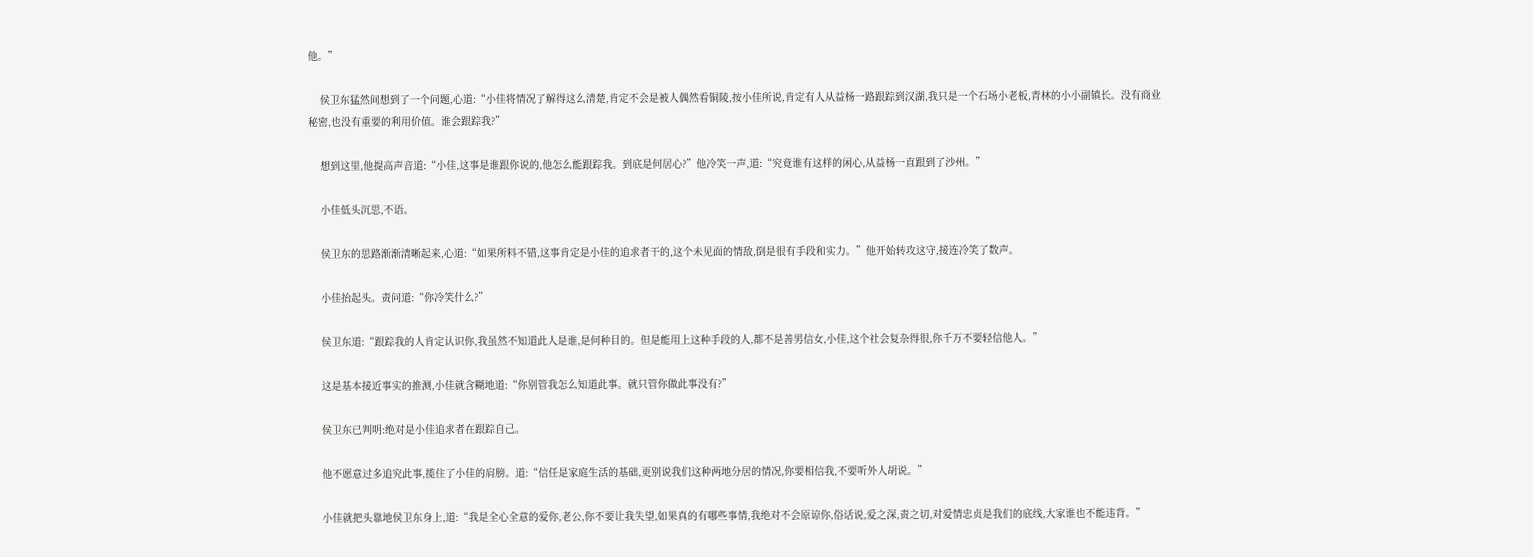他。”

    侯卫东猛然间想到了一个问题,心道:“小佳将情况了解得这么清楚,肯定不会是被人偶然看铜陵,按小佳所说,肯定有人从益杨一路跟踪到汉湖,我只是一个石场小老板,青林的小小副镇长。没有商业秘密,也没有重要的利用价值。谁会跟踪我?”

    想到这里,他提高声音道:“小佳,这事是谁跟你说的,他怎么能跟踪我。到底是何居心?”他冷笑一声,道:“究竟谁有这样的闲心,从益杨一直跟到了沙州。”

    小佳低头沉思,不语。

    侯卫东的思路渐渐清晰起来,心道:“如果所料不错,这事肯定是小佳的追求者干的,这个未见面的情敌,倒是很有手段和实力。”他开始转攻这守,接连冷笑了数声。

    小佳抬起头。责问道:“你冷笑什么?”

    侯卫东道:“跟踪我的人肯定认识你,我虽然不知道此人是谁,是何种目的。但是能用上这种手段的人,都不是善男信女,小佳,这个社会复杂得很,你千万不要轻信他人。”

    这是基本接近事实的推测,小佳就含糊地道:“你别管我怎么知道此事。就只管你做此事没有?”

    侯卫东已判明:绝对是小佳追求者在跟踪自己。

    他不愿意过多追究此事,揽住了小佳的肩膀。道:“信任是家庭生活的基础,更别说我们这种两地分居的情况,你要相信我,不要听外人胡说。”

    小佳就把头靠地侯卫东身上,道:“我是全心全意的爱你,老公,你不要让我失望,如果真的有哪些事情,我绝对不会原谅你,俗话说,爱之深,责之切,对爱情忠贞是我们的底线,大家谁也不能违背。”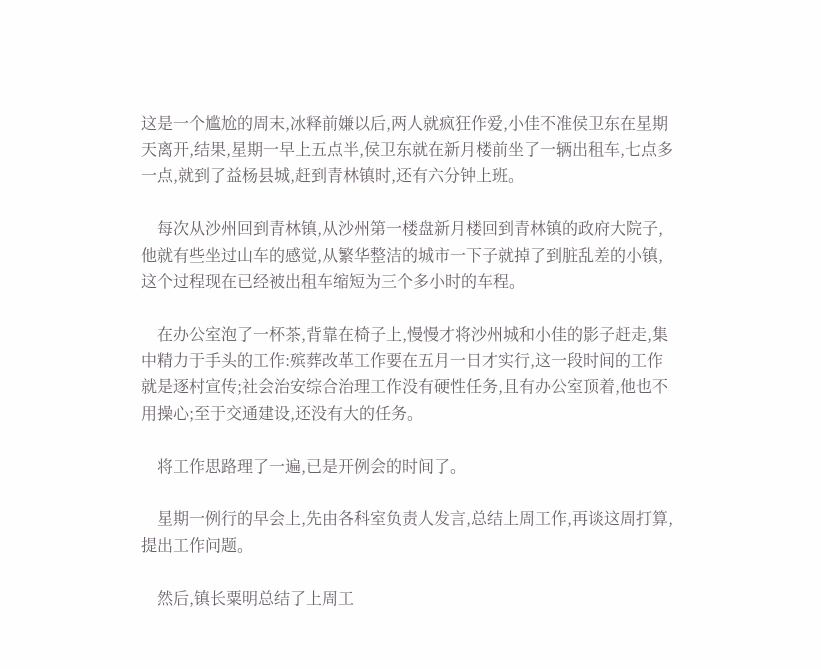这是一个尴尬的周末,冰释前嫌以后,两人就疯狂作爱,小佳不准侯卫东在星期天离开,结果,星期一早上五点半,侯卫东就在新月楼前坐了一辆出租车,七点多一点,就到了益杨县城,赶到青林镇时,还有六分钟上班。

    每次从沙州回到青林镇,从沙州第一楼盘新月楼回到青林镇的政府大院子,他就有些坐过山车的感觉,从繁华整洁的城市一下子就掉了到脏乱差的小镇,这个过程现在已经被出租车缩短为三个多小时的车程。

    在办公室泡了一杯茶,背靠在椅子上,慢慢才将沙州城和小佳的影子赶走,集中精力于手头的工作:殡葬改革工作要在五月一日才实行,这一段时间的工作就是逐村宣传;社会治安综合治理工作没有硬性任务,且有办公室顶着,他也不用操心;至于交通建设,还没有大的任务。

    将工作思路理了一遍,已是开例会的时间了。

    星期一例行的早会上,先由各科室负责人发言,总结上周工作,再谈这周打算,提出工作问题。

    然后,镇长粟明总结了上周工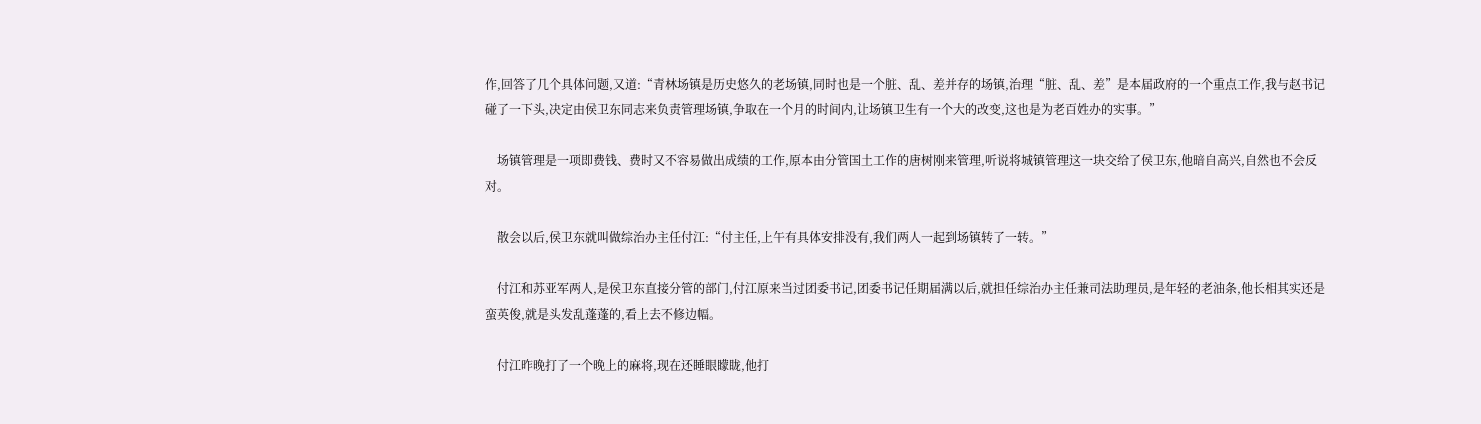作,回答了几个具体问题,又道:“青林场镇是历史悠久的老场镇,同时也是一个脏、乱、差并存的场镇,治理“脏、乱、差”是本届政府的一个重点工作,我与赵书记碰了一下头,决定由侯卫东同志来负责管理场镇,争取在一个月的时间内,让场镇卫生有一个大的改变,这也是为老百姓办的实事。”

    场镇管理是一项即费钱、费时又不容易做出成绩的工作,原本由分管国土工作的唐树刚来管理,听说将城镇管理这一块交给了侯卫东,他暗自高兴,自然也不会反对。

    散会以后,侯卫东就叫做综治办主任付江:“付主任,上午有具体安排没有,我们两人一起到场镇转了一转。”

    付江和苏亚军两人,是侯卫东直接分管的部门,付江原来当过团委书记,团委书记任期届满以后,就担任综治办主任兼司法助理员,是年轻的老油条,他长相其实还是蛮英俊,就是头发乱蓬蓬的,看上去不修边幅。

    付江昨晚打了一个晚上的麻将,现在还睡眼矇眬,他打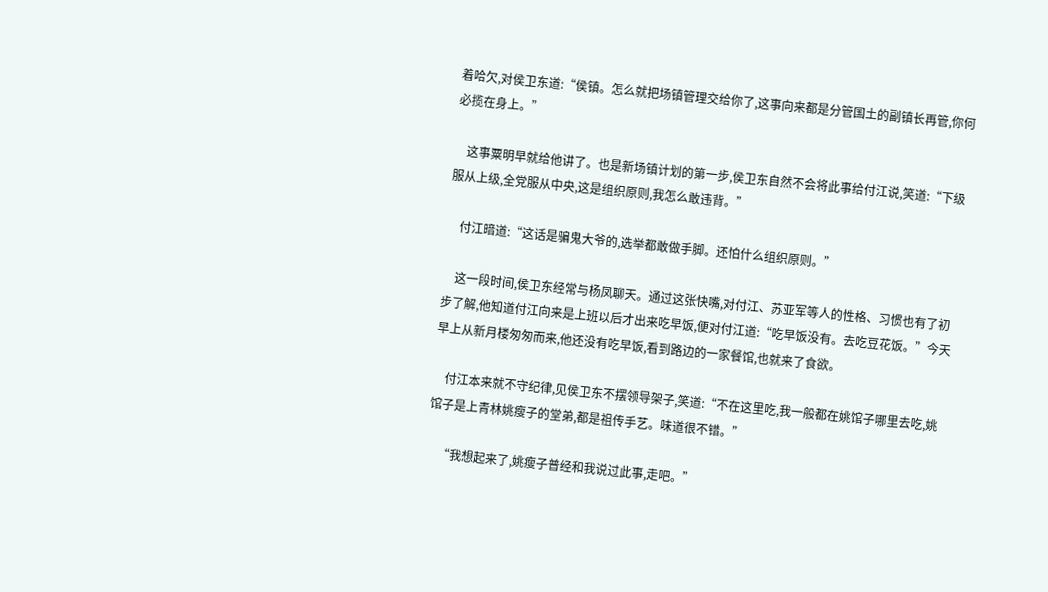着哈欠,对侯卫东道:“侯镇。怎么就把场镇管理交给你了,这事向来都是分管国土的副镇长再管,你何必揽在身上。”

    这事粟明早就给他讲了。也是新场镇计划的第一步,侯卫东自然不会将此事给付江说,笑道:“下级服从上级,全党服从中央,这是组织原则,我怎么敢违背。”

    付江暗道:“这话是骗鬼大爷的,选举都敢做手脚。还怕什么组织原则。”

    这一段时间,侯卫东经常与杨凤聊天。通过这张快嘴,对付江、苏亚军等人的性格、习惯也有了初步了解,他知道付江向来是上班以后才出来吃早饭,便对付江道:“吃早饭没有。去吃豆花饭。”今天早上从新月楼匆匆而来,他还没有吃早饭,看到路边的一家餐馆,也就来了食欲。

    付江本来就不守纪律,见侯卫东不摆领导架子,笑道:“不在这里吃,我一般都在姚馆子哪里去吃,姚馆子是上青林姚瘦子的堂弟,都是祖传手艺。味道很不错。”

    “我想起来了,姚瘦子普经和我说过此事,走吧。”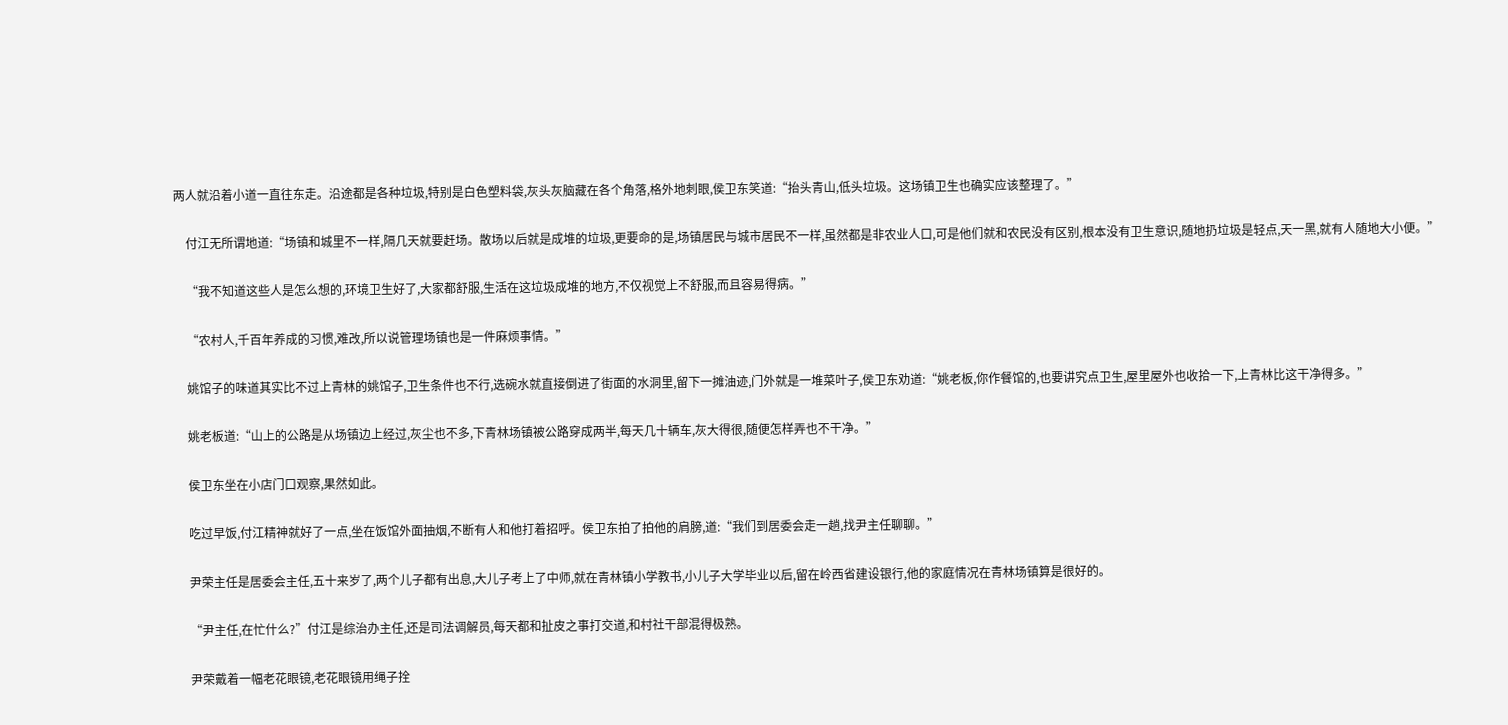两人就沿着小道一直往东走。沿途都是各种垃圾,特别是白色塑料袋,灰头灰脑藏在各个角落,格外地刺眼,侯卫东笑道:“抬头青山,低头垃圾。这场镇卫生也确实应该整理了。”

    付江无所谓地道:“场镇和城里不一样,隔几天就要赶场。散场以后就是成堆的垃圾,更要命的是,场镇居民与城市居民不一样,虽然都是非农业人口,可是他们就和农民没有区别,根本没有卫生意识,随地扔垃圾是轻点,天一黑,就有人随地大小便。”

    “我不知道这些人是怎么想的,环境卫生好了,大家都舒服,生活在这垃圾成堆的地方,不仅视觉上不舒服,而且容易得病。”

    “农村人,千百年养成的习惯,难改,所以说管理场镇也是一件麻烦事情。”

    姚馆子的味道其实比不过上青林的姚馆子,卫生条件也不行,选碗水就直接倒进了街面的水洞里,留下一摊油迹,门外就是一堆菜叶子,侯卫东劝道:“姚老板,你作餐馆的,也要讲究点卫生,屋里屋外也收拾一下,上青林比这干净得多。”

    姚老板道:“山上的公路是从场镇边上经过,灰尘也不多,下青林场镇被公路穿成两半,每天几十辆车,灰大得很,随便怎样弄也不干净。”

    侯卫东坐在小店门口观察,果然如此。

    吃过早饭,付江精神就好了一点,坐在饭馆外面抽烟,不断有人和他打着招呼。侯卫东拍了拍他的肩膀,道:“我们到居委会走一趟,找尹主任聊聊。”

    尹荣主任是居委会主任,五十来岁了,两个儿子都有出息,大儿子考上了中师,就在青林镇小学教书,小儿子大学毕业以后,留在岭西省建设银行,他的家庭情况在青林场镇算是很好的。

    “尹主任,在忙什么?”付江是综治办主任,还是司法调解员,每天都和扯皮之事打交道,和村社干部混得极熟。

    尹荣戴着一幅老花眼镜,老花眼镜用绳子拴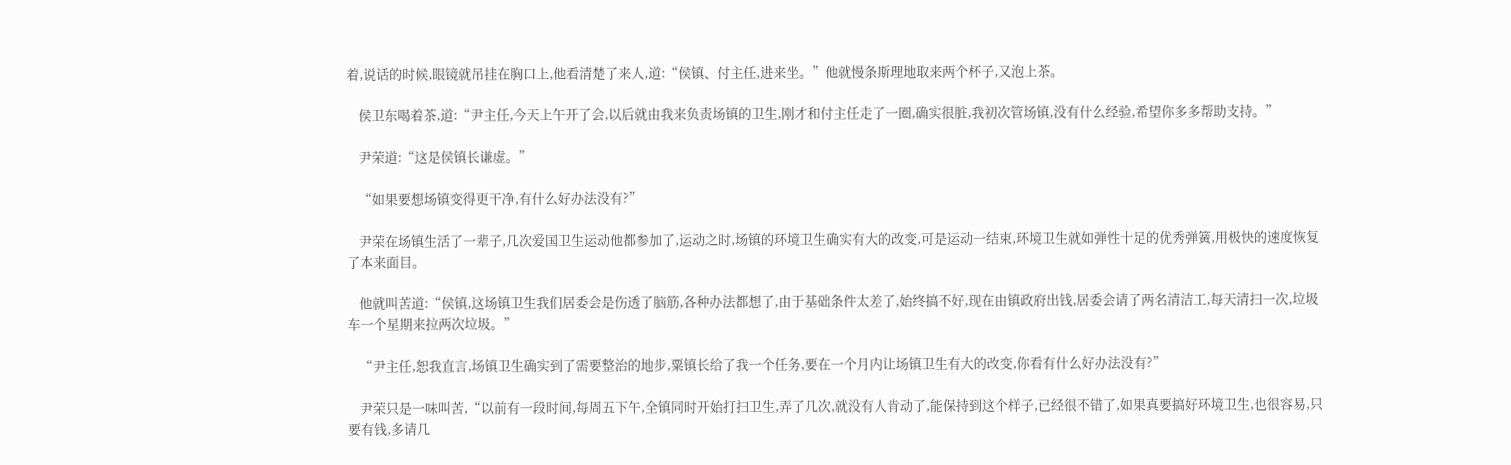着,说话的时候,眼镜就吊挂在胸口上,他看清楚了来人,道:“侯镇、付主任,进来坐。”他就慢条斯理地取来两个杯子,又泡上茶。

    侯卫东喝着茶,道:“尹主任,今天上午开了会,以后就由我来负责场镇的卫生,刚才和付主任走了一圈,确实很脏,我初次管场镇,没有什么经验,希望你多多帮助支持。”

    尹荣道:“这是侯镇长谦虚。”

    “如果要想场镇变得更干净,有什么好办法没有?”

    尹荣在场镇生活了一辈子,几次爱国卫生运动他都参加了,运动之时,场镇的环境卫生确实有大的改变,可是运动一结束,环境卫生就如弹性十足的优秀弹簧,用极快的速度恢复了本来面目。

    他就叫苦道:“侯镇,这场镇卫生我们居委会是伤透了脑筋,各种办法都想了,由于基础条件太差了,始终搞不好,现在由镇政府出钱,居委会请了两名清洁工,每天清扫一次,垃圾车一个星期来拉两次垃圾。”

    “尹主任,恕我直言,场镇卫生确实到了需要整治的地步,粟镇长给了我一个任务,要在一个月内让场镇卫生有大的改变,你看有什么好办法没有?”

    尹荣只是一味叫苦,“以前有一段时间,每周五下午,全镇同时开始打扫卫生,弄了几次,就没有人肯动了,能保持到这个样子,已经很不错了,如果真要搞好环境卫生,也很容易,只要有钱,多请几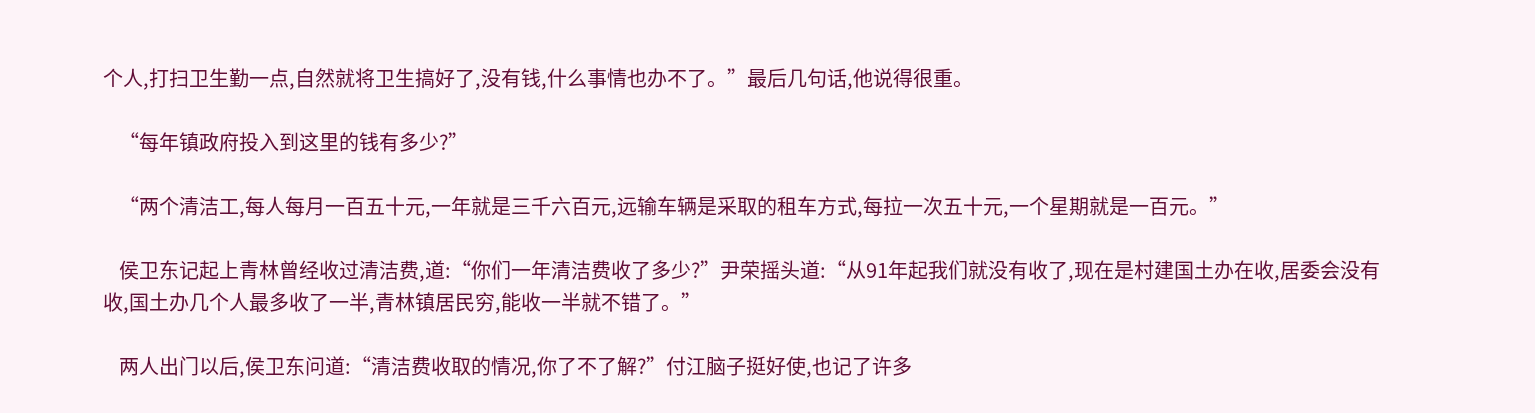个人,打扫卫生勤一点,自然就将卫生搞好了,没有钱,什么事情也办不了。”最后几句话,他说得很重。

    “每年镇政府投入到这里的钱有多少?”

    “两个清洁工,每人每月一百五十元,一年就是三千六百元,远输车辆是采取的租车方式,每拉一次五十元,一个星期就是一百元。”

    侯卫东记起上青林曾经收过清洁费,道:“你们一年清洁费收了多少?”尹荣摇头道:“从91年起我们就没有收了,现在是村建国土办在收,居委会没有收,国土办几个人最多收了一半,青林镇居民穷,能收一半就不错了。”

    两人出门以后,侯卫东问道:“清洁费收取的情况,你了不了解?”付江脑子挺好使,也记了许多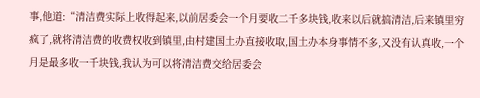事,他道:“清洁费实际上收得起来,以前居委会一个月要收二千多块钱,收来以后就搞清洁,后来镇里穷疯了,就将清洁费的收费权收到镇里,由村建国土办直接收取,国土办本身事情不多,又没有认真收,一个月是最多收一千块钱,我认为可以将清洁费交给居委会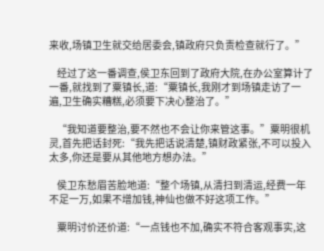来收,场镇卫生就交给居委会,镇政府只负责检查就行了。”

    经过了这一番调查,侯卫东回到了政府大院,在办公室算计了一番,就找到了粟镇长,道:“粟镇长,我刚才到场镇走访了一遍,卫生确实糟糕,必须要下决心整治了。”

    “我知道要整治,要不然也不会让你来管这事。”粟明很机灵,首先把话封死:“我先把话说清楚,镇财政紧张,不可以投入太多,你还是要从其他地方想办法。”

    侯卫东愁眉苦脸地道:“整个场镇,从清扫到清运,经费一年不足一万,如果不增加钱,神仙也做不好这项工作。”

    粟明讨价还价道:“一点钱也不加,确实不符合客观事实,这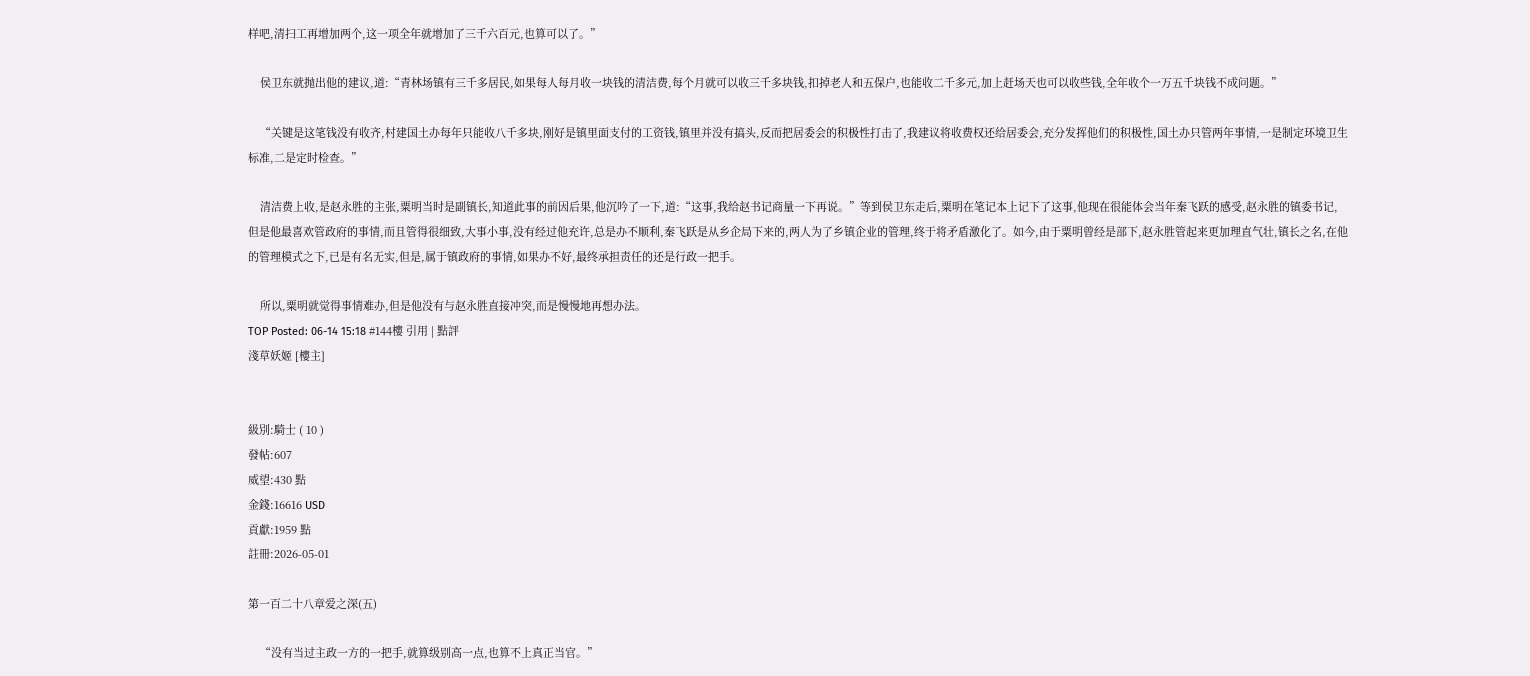样吧,清扫工再增加两个,这一项全年就增加了三千六百元,也算可以了。”

    侯卫东就抛出他的建议,道:“青林场镇有三千多居民,如果每人每月收一块钱的清洁费,每个月就可以收三千多块钱,扣掉老人和五保户,也能收二千多元,加上赶场天也可以收些钱,全年收个一万五千块钱不成问题。”

    “关键是这笔钱没有收齐,村建国土办每年只能收八千多块,刚好是镇里面支付的工资钱,镇里并没有搞头,反而把居委会的积极性打击了,我建议将收费权还给居委会,充分发挥他们的积极性,国土办只管两年事情,一是制定环境卫生标准,二是定时检查。”

    清洁费上收,是赵永胜的主张,粟明当时是副镇长,知道此事的前因后果,他沉吟了一下,道:“这事,我给赵书记商量一下再说。”等到侯卫东走后,粟明在笔记本上记下了这事,他现在很能体会当年秦飞跃的感受,赵永胜的镇委书记,但是他最喜欢管政府的事情,而且管得很细致,大事小事,没有经过他充许,总是办不顺利,秦飞跃是从乡企局下来的,两人为了乡镇企业的管理,终于将矛盾激化了。如今,由于粟明曾经是部下,赵永胜管起来更加理直气壮,镇长之名,在他的管理模式之下,已是有名无实,但是,属于镇政府的事情,如果办不好,最终承担责任的还是行政一把手。

    所以,粟明就觉得事情难办,但是他没有与赵永胜直接冲突,而是慢慢地再想办法。
TOP Posted: 06-14 15:18 #144樓 引用 | 點評
淺草妖姬 [樓主]


級別:騎士 ( 10 )
發帖:607
威望:430 點
金錢:16616 USD
貢獻:1959 點
註冊:2026-05-01

第一百二十八章爱之深(五)

    “没有当过主政一方的一把手,就算级别高一点,也算不上真正当官。”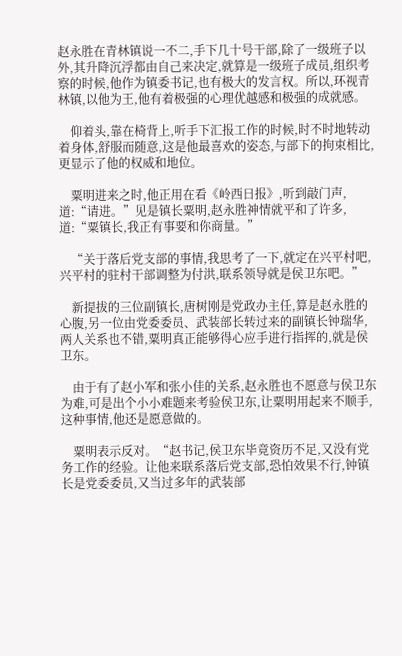赵永胜在青林镇说一不二,手下几十号干部,除了一级班子以外,其升降沉浮都由自己来决定,就算是一级班子成员,组织考察的时候,他作为镇委书记,也有极大的发言权。所以,环视青林镇,以他为王,他有着极强的心理优越感和极强的成就感。

    仰着头,靠在椅背上,听手下汇报工作的时候,时不时地转动着身体,舒服而随意,这是他最喜欢的姿态,与部下的拘束相比,更显示了他的权威和地位。

    粟明进来之时,他正用在看《岭西日报》,听到敲门声,道:“请进。”见是镇长粟明,赵永胜神情就平和了许多,道:“粟镇长,我正有事要和你商量。”

    “关于落后党支部的事情,我思考了一下,就定在兴平村吧,兴平村的驻村干部调整为付洪,联系领导就是侯卫东吧。”

    新提拔的三位副镇长,唐树刚是党政办主任,算是赵永胜的心腹,另一位由党委委员、武装部长转过来的副镇长钟瑞华,两人关系也不错,粟明真正能够得心应手进行指挥的,就是侯卫东。

    由于有了赵小军和张小佳的关系,赵永胜也不愿意与侯卫东为难,可是出个小小难题来考验侯卫东,让粟明用起来不顺手,这种事情,他还是愿意做的。

    粟明表示反对。“赵书记,侯卫东毕竟资历不足,又没有党务工作的经验。让他来联系落后党支部,恐怕效果不行,钟镇长是党委委员,又当过多年的武装部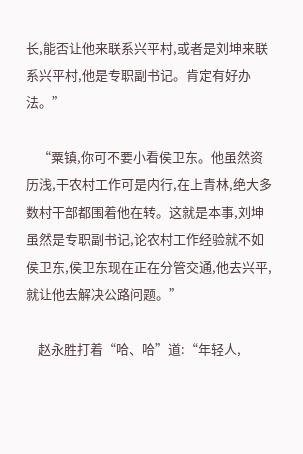长,能否让他来联系兴平村,或者是刘坤来联系兴平村,他是专职副书记。肯定有好办法。”

    “粟镇,你可不要小看侯卫东。他虽然资历浅,干农村工作可是内行,在上青林,绝大多数村干部都围着他在转。这就是本事,刘坤虽然是专职副书记,论农村工作经验就不如侯卫东,侯卫东现在正在分管交通,他去兴平,就让他去解决公路问题。”

    赵永胜打着“哈、哈”道:“年轻人,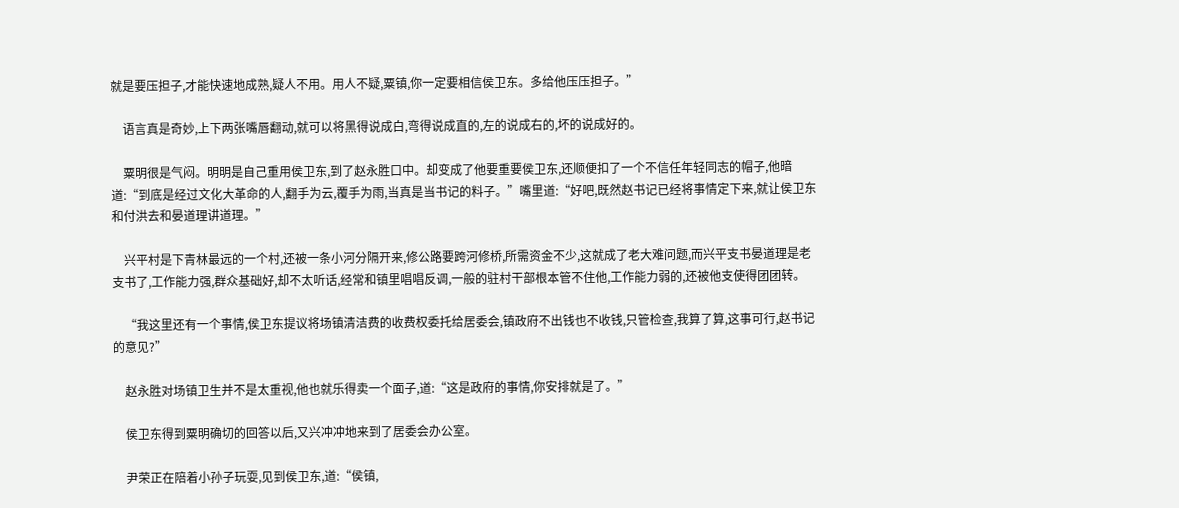就是要压担子,才能快速地成熟,疑人不用。用人不疑,粟镇,你一定要相信侯卫东。多给他压压担子。”

    语言真是奇妙,上下两张嘴唇翻动,就可以将黑得说成白,弯得说成直的,左的说成右的,坏的说成好的。

    粟明很是气闷。明明是自己重用侯卫东,到了赵永胜口中。却变成了他要重要侯卫东,还顺便扣了一个不信任年轻同志的帽子,他暗道:“到底是经过文化大革命的人,翻手为云,覆手为雨,当真是当书记的料子。”嘴里道:“好吧,既然赵书记已经将事情定下来,就让侯卫东和付洪去和晏道理讲道理。”

    兴平村是下青林最远的一个村,还被一条小河分隔开来,修公路要跨河修桥,所需资金不少,这就成了老大难问题,而兴平支书晏道理是老支书了,工作能力强,群众基础好,却不太听话,经常和镇里唱唱反调,一般的驻村干部根本管不住他,工作能力弱的,还被他支使得团团转。

    “我这里还有一个事情,侯卫东提议将场镇清洁费的收费权委托给居委会,镇政府不出钱也不收钱,只管检查,我算了算,这事可行,赵书记的意见?”

    赵永胜对场镇卫生并不是太重视,他也就乐得卖一个面子,道:“这是政府的事情,你安排就是了。”

    侯卫东得到粟明确切的回答以后,又兴冲冲地来到了居委会办公室。

    尹荣正在陪着小孙子玩耍,见到侯卫东,道:“侯镇,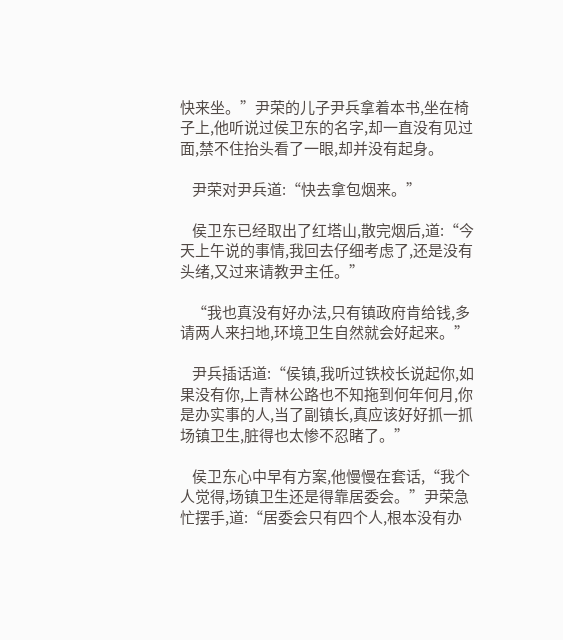快来坐。”尹荣的儿子尹兵拿着本书,坐在椅子上,他听说过侯卫东的名字,却一直没有见过面,禁不住抬头看了一眼,却并没有起身。

    尹荣对尹兵道:“快去拿包烟来。”

    侯卫东已经取出了红塔山,散完烟后,道:“今天上午说的事情,我回去仔细考虑了,还是没有头绪,又过来请教尹主任。”

    “我也真没有好办法,只有镇政府肯给钱,多请两人来扫地,环境卫生自然就会好起来。”

    尹兵插话道:“侯镇,我听过铁校长说起你,如果没有你,上青林公路也不知拖到何年何月,你是办实事的人,当了副镇长,真应该好好抓一抓场镇卫生,脏得也太惨不忍睹了。”

    侯卫东心中早有方案,他慢慢在套话,“我个人觉得,场镇卫生还是得靠居委会。”尹荣急忙摆手,道:“居委会只有四个人,根本没有办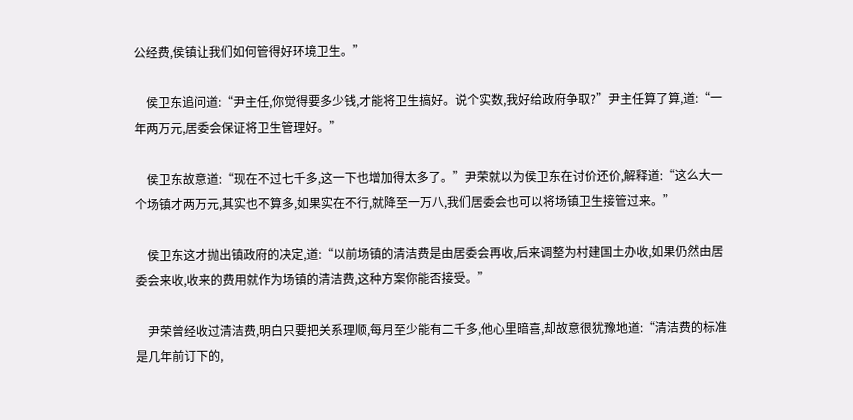公经费,侯镇让我们如何管得好环境卫生。”

    侯卫东追问道:“尹主任,你觉得要多少钱,才能将卫生搞好。说个实数,我好给政府争取?”尹主任算了算,道:“一年两万元,居委会保证将卫生管理好。”

    侯卫东故意道:“现在不过七千多,这一下也增加得太多了。”尹荣就以为侯卫东在讨价还价,解释道:“这么大一个场镇才两万元,其实也不算多,如果实在不行,就降至一万八,我们居委会也可以将场镇卫生接管过来。”

    侯卫东这才抛出镇政府的决定,道:“以前场镇的清洁费是由居委会再收,后来调整为村建国土办收,如果仍然由居委会来收,收来的费用就作为场镇的清洁费,这种方案你能否接受。”

    尹荣曾经收过清洁费,明白只要把关系理顺,每月至少能有二千多,他心里暗喜,却故意很犹豫地道:“清洁费的标准是几年前订下的,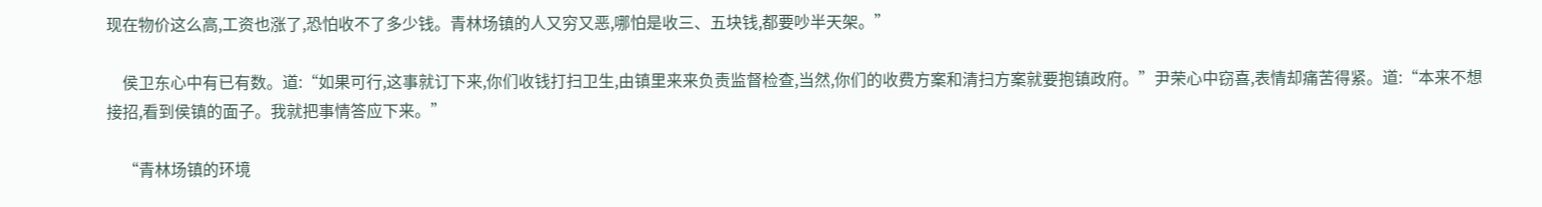现在物价这么高,工资也涨了,恐怕收不了多少钱。青林场镇的人又穷又恶,哪怕是收三、五块钱,都要吵半天架。”

    侯卫东心中有已有数。道:“如果可行,这事就订下来,你们收钱打扫卫生,由镇里来来负责监督检查,当然,你们的收费方案和清扫方案就要抱镇政府。”尹荣心中窃喜,表情却痛苦得紧。道:“本来不想接招,看到侯镇的面子。我就把事情答应下来。”

    “青林场镇的环境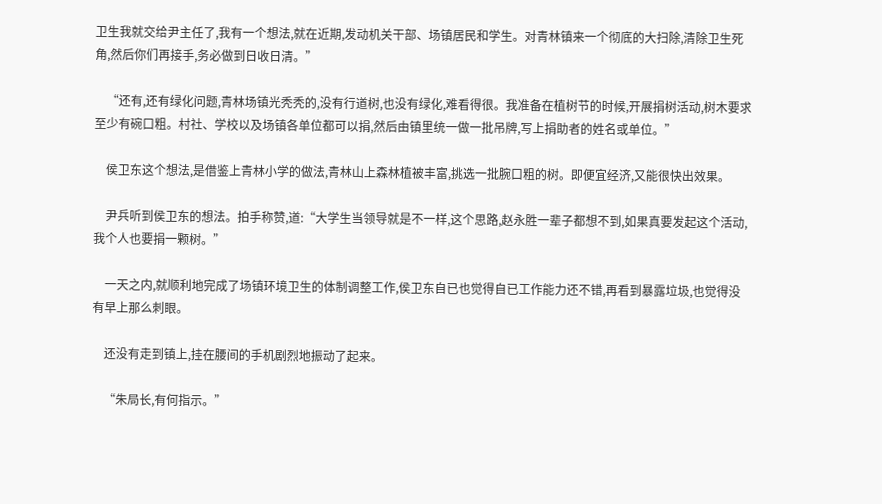卫生我就交给尹主任了,我有一个想法,就在近期,发动机关干部、场镇居民和学生。对青林镇来一个彻底的大扫除,清除卫生死角,然后你们再接手,务必做到日收日清。”

    “还有,还有绿化问题,青林场镇光秃秃的,没有行道树,也没有绿化,难看得很。我准备在植树节的时候,开展捐树活动,树木要求至少有碗口粗。村社、学校以及场镇各单位都可以捐,然后由镇里统一做一批吊牌,写上捐助者的姓名或单位。”

    侯卫东这个想法,是借鉴上青林小学的做法,青林山上森林植被丰富,挑选一批腕口粗的树。即便宜经济,又能很快出效果。

    尹兵听到侯卫东的想法。拍手称赞,道:“大学生当领导就是不一样,这个思路,赵永胜一辈子都想不到,如果真要发起这个活动,我个人也要捐一颗树。”

    一天之内,就顺利地完成了场镇环境卫生的体制调整工作,侯卫东自已也觉得自已工作能力还不错,再看到暴露垃圾,也觉得没有早上那么刺眼。

    还没有走到镇上,挂在腰间的手机剧烈地振动了起来。

    “朱局长,有何指示。”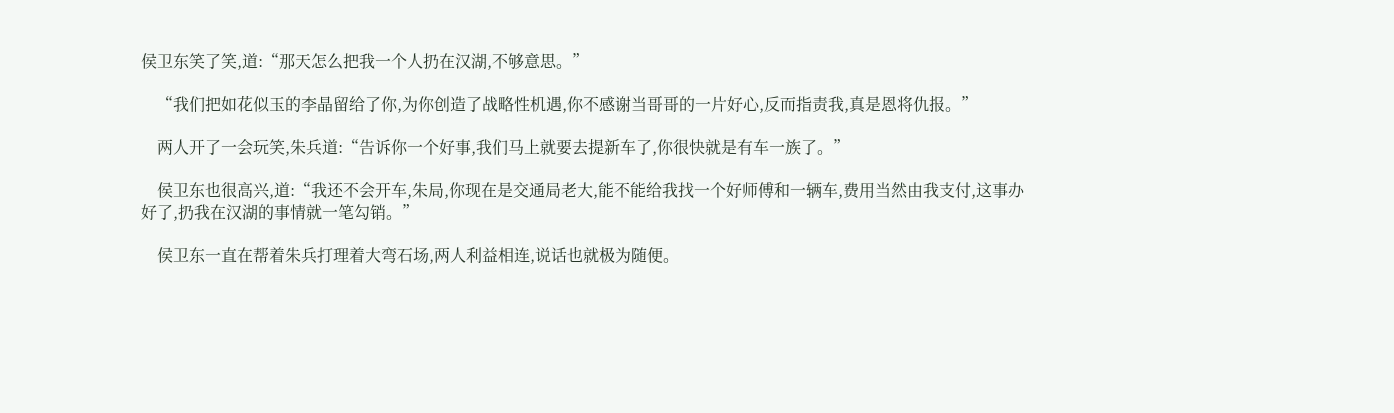侯卫东笑了笑,道:“那天怎么把我一个人扔在汉湖,不够意思。”

    “我们把如花似玉的李晶留给了你,为你创造了战略性机遇,你不感谢当哥哥的一片好心,反而指责我,真是恩将仇报。”

    两人开了一会玩笑,朱兵道:“告诉你一个好事,我们马上就要去提新车了,你很快就是有车一族了。”

    侯卫东也很高兴,道:“我还不会开车,朱局,你现在是交通局老大,能不能给我找一个好师傅和一辆车,费用当然由我支付,这事办好了,扔我在汉湖的事情就一笔勾销。”

    侯卫东一直在帮着朱兵打理着大弯石场,两人利益相连,说话也就极为随便。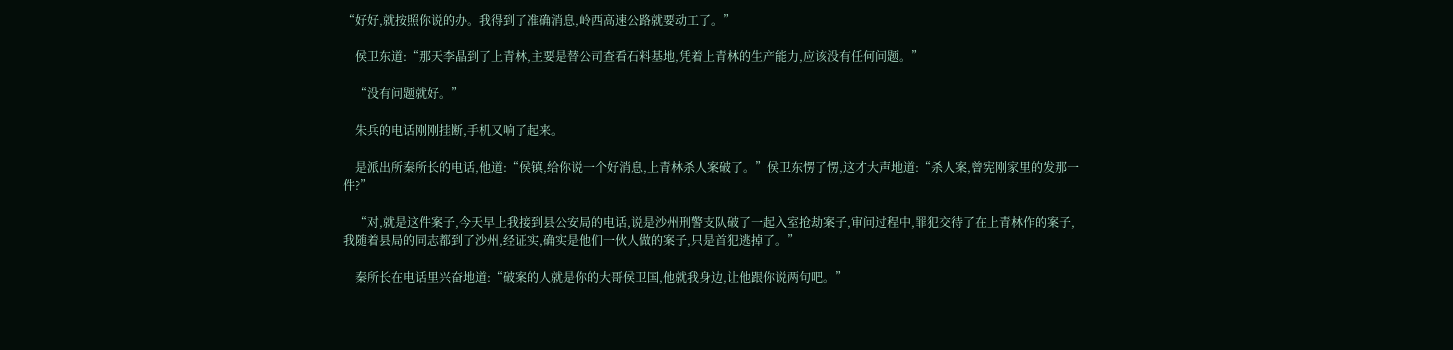“好好,就按照你说的办。我得到了准确消息,岭西高速公路就要动工了。”

    侯卫东道:“那天李晶到了上青林,主要是替公司查看石料基地,凭着上青林的生产能力,应该没有任何问题。”

    “没有问题就好。”

    朱兵的电话刚刚挂断,手机又响了起来。

    是派出所秦所长的电话,他道:“侯镇,给你说一个好消息,上青林杀人案破了。”侯卫东愣了愣,这才大声地道:“杀人案,曾宪刚家里的发那一件?”

    “对,就是这件案子,今天早上我接到县公安局的电话,说是沙州刑警支队破了一起入室抢劫案子,审问过程中,罪犯交待了在上青林作的案子,我随着县局的同志都到了沙州,经证实,确实是他们一伙人做的案子,只是首犯逃掉了。”

    秦所长在电话里兴奋地道:“破案的人就是你的大哥侯卫国,他就我身边,让他跟你说两句吧。”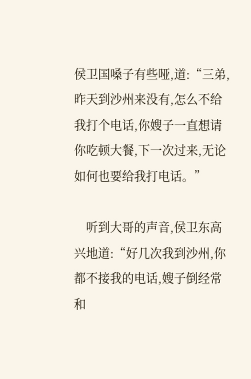侯卫国嗓子有些哑,道:“三弟,昨天到沙州来没有,怎么不给我打个电话,你嫂子一直想请你吃顿大餐,下一次过来,无论如何也要给我打电话。”

    听到大哥的声音,侯卫东高兴地道:“好几次我到沙州,你都不接我的电话,嫂子倒经常和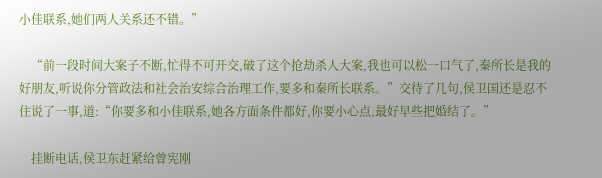小佳联系,她们两人关系还不错。”

    “前一段时间大案子不断,忙得不可开交,破了这个抢劫杀人大案,我也可以松一口气了,秦所长是我的好朋友,听说你分管政法和社会治安综合治理工作,要多和秦所长联系。”交待了几句,侯卫国还是忍不住说了一事,道:“你要多和小佳联系,她各方面条件都好,你要小心点,最好早些把婚结了。”

    挂断电话,侯卫东赶紧给曾宪刚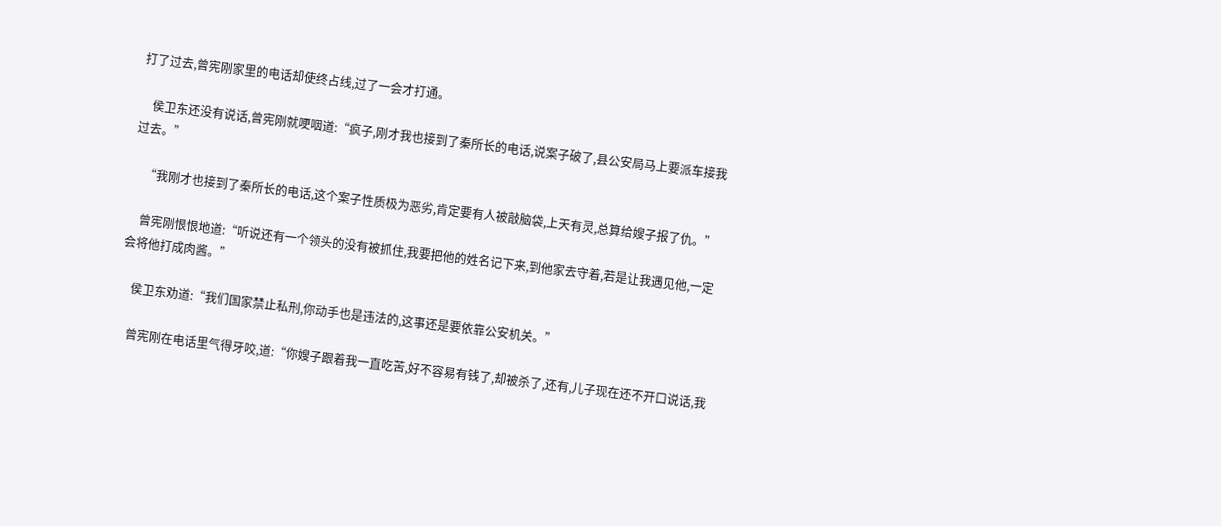打了过去,曾宪刚家里的电话却使终占线,过了一会才打通。

    侯卫东还没有说话,曾宪刚就哽咽道:“疯子,刚才我也接到了秦所长的电话,说案子破了,县公安局马上要派车接我过去。”

    “我刚才也接到了秦所长的电话,这个案子性质极为恶劣,肯定要有人被敲脑袋,上天有灵,总算给嫂子报了仇。”

    曾宪刚恨恨地道:“听说还有一个领头的没有被抓住,我要把他的姓名记下来,到他家去守着,若是让我遇见他,一定会将他打成肉酱。”

    侯卫东劝道:“我们国家禁止私刑,你动手也是违法的,这事还是要依靠公安机关。”

    曾宪刚在电话里气得牙咬,道:“你嫂子跟着我一直吃苦,好不容易有钱了,却被杀了,还有,儿子现在还不开口说话,我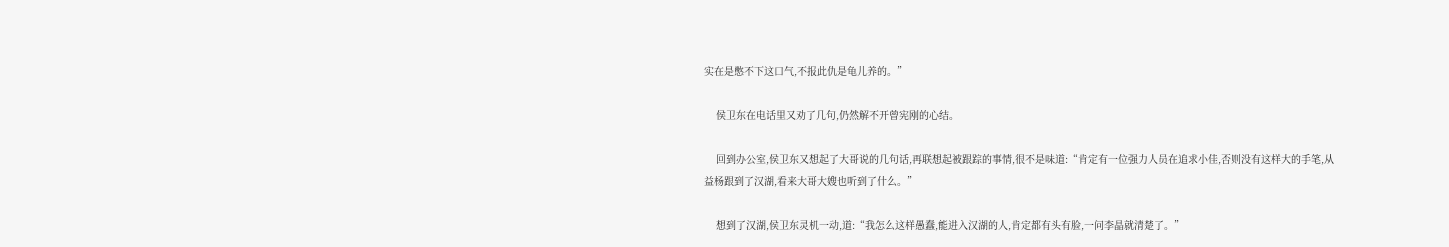实在是憋不下这口气,不报此仇是龟儿养的。”

    侯卫东在电话里又劝了几句,仍然解不开曾宪刚的心结。

    回到办公室,侯卫东又想起了大哥说的几句话,再联想起被跟踪的事情,很不是味道:“肯定有一位强力人员在追求小佳,否则没有这样大的手笔,从益杨跟到了汉湖,看来大哥大嫂也听到了什么。”

    想到了汉湖,侯卫东灵机一动,道:“我怎么这样愚蠢,能进入汉湖的人,肯定都有头有脸,一问李晶就清楚了。”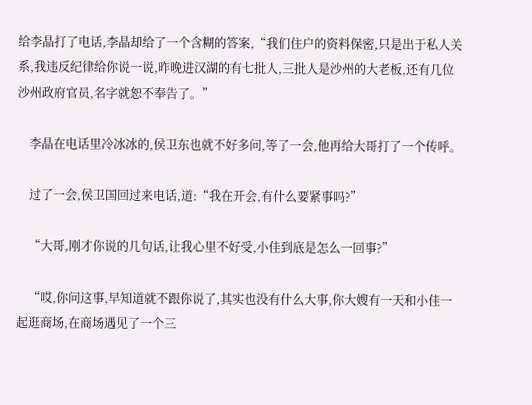给李晶打了电话,李晶却给了一个含糊的答案,“我们住户的资料保密,只是出于私人关系,我违反纪律给你说一说,昨晚进汉湖的有七批人,三批人是沙州的大老板,还有几位沙州政府官员,名字就恕不奉告了。”

    李晶在电话里冷冰冰的,侯卫东也就不好多问,等了一会,他再给大哥打了一个传呼。

    过了一会,侯卫国回过来电话,道:“我在开会,有什么要紧事吗?”

    “大哥,刚才你说的几句话,让我心里不好受,小佳到底是怎么一回事?”

    “哎,你问这事,早知道就不跟你说了,其实也没有什么大事,你大嫂有一天和小佳一起逛商场,在商场遇见了一个三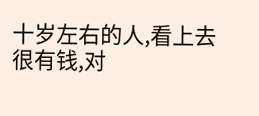十岁左右的人,看上去很有钱,对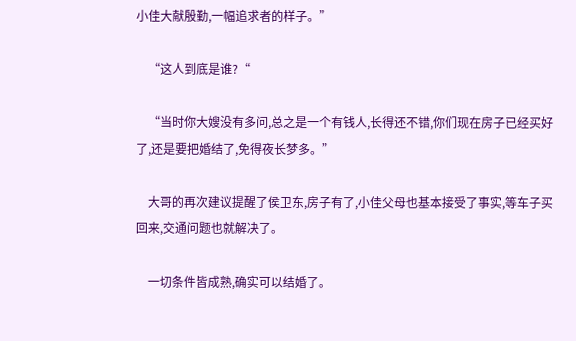小佳大献殷勤,一幅追求者的样子。”

    “这人到底是谁?“

    “当时你大嫂没有多问,总之是一个有钱人,长得还不错,你们现在房子已经买好了,还是要把婚结了,免得夜长梦多。”

    大哥的再次建议提醒了侯卫东,房子有了,小佳父母也基本接受了事实,等车子买回来,交通问题也就解决了。

    一切条件皆成熟,确实可以结婚了。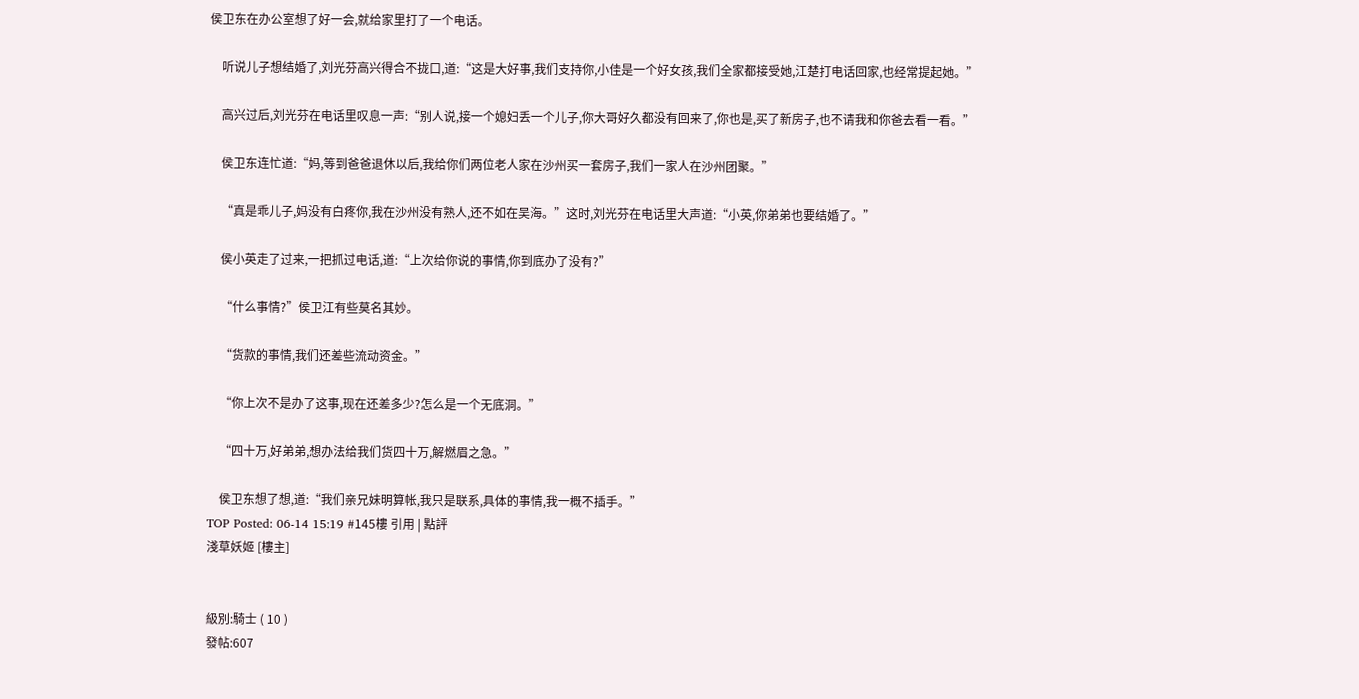侯卫东在办公室想了好一会,就给家里打了一个电话。

    听说儿子想结婚了,刘光芬高兴得合不拢口,道:“这是大好事,我们支持你,小佳是一个好女孩,我们全家都接受她,江楚打电话回家,也经常提起她。”

    高兴过后,刘光芬在电话里叹息一声:“别人说,接一个媳妇丢一个儿子,你大哥好久都没有回来了,你也是,买了新房子,也不请我和你爸去看一看。”

    侯卫东连忙道:“妈,等到爸爸退休以后,我给你们两位老人家在沙州买一套房子,我们一家人在沙州团聚。”

    “真是乖儿子,妈没有白疼你,我在沙州没有熟人,还不如在吴海。”这时,刘光芬在电话里大声道:“小英,你弟弟也要结婚了。”

    侯小英走了过来,一把抓过电话,道:“上次给你说的事情,你到底办了没有?”

    “什么事情?”侯卫江有些莫名其妙。

    “货款的事情,我们还差些流动资金。”

    “你上次不是办了这事,现在还差多少?怎么是一个无底洞。”

    “四十万,好弟弟,想办法给我们货四十万,解燃眉之急。”

    侯卫东想了想,道:“我们亲兄妹明算帐,我只是联系,具体的事情,我一概不插手。”
TOP Posted: 06-14 15:19 #145樓 引用 | 點評
淺草妖姬 [樓主]


級別:騎士 ( 10 )
發帖:607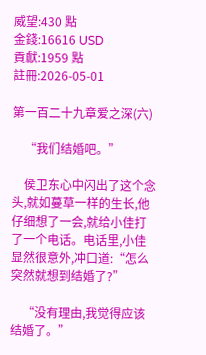威望:430 點
金錢:16616 USD
貢獻:1959 點
註冊:2026-05-01

第一百二十九章爱之深(六)

    “我们结婚吧。”

    侯卫东心中闪出了这个念头,就如蔓草一样的生长,他仔细想了一会,就给小佳打了一个电话。电话里,小佳显然很意外,冲口道:“怎么突然就想到结婚了?”

    “没有理由,我觉得应该结婚了。”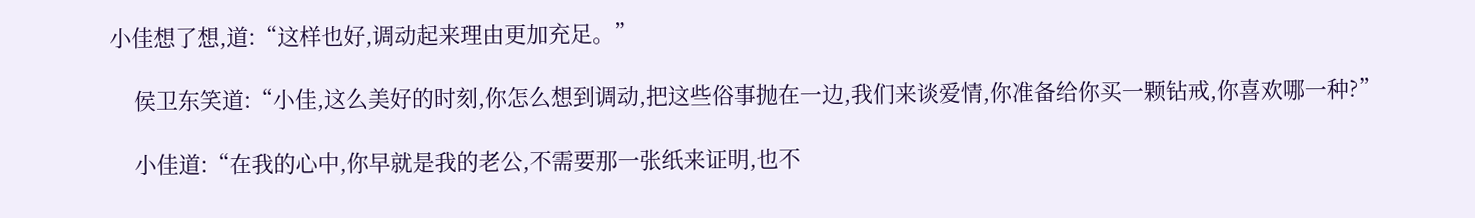小佳想了想,道:“这样也好,调动起来理由更加充足。”

    侯卫东笑道:“小佳,这么美好的时刻,你怎么想到调动,把这些俗事抛在一边,我们来谈爱情,你准备给你买一颗钻戒,你喜欢哪一种?”

    小佳道:“在我的心中,你早就是我的老公,不需要那一张纸来证明,也不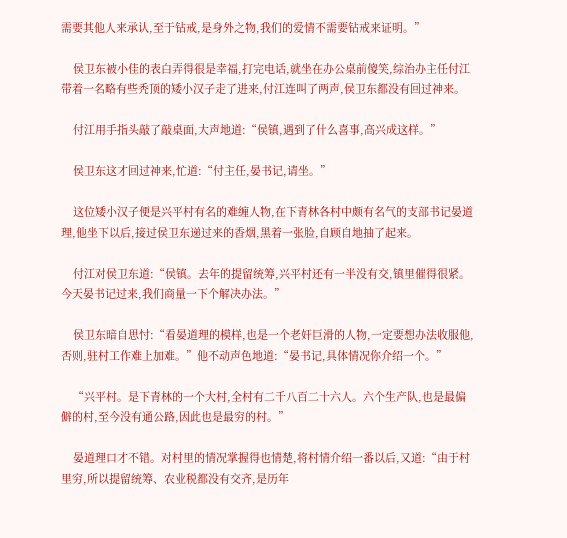需要其他人来承认,至于钻戒,是身外之物,我们的爱情不需要钻戒来证明。”

    侯卫东被小佳的表白弄得很是幸福,打完电话,就坐在办公桌前傻笑,综治办主任付江带着一名略有些秃顶的矮小汉子走了进来,付江连叫了两声,侯卫东都没有回过神来。

    付江用手指头敲了敲桌面,大声地道:“侯镇,遇到了什么喜事,高兴成这样。”

    侯卫东这才回过神来,忙道:“付主任,晏书记,请坐。”

    这位矮小汉子便是兴平村有名的难缠人物,在下青林各村中颇有名气的支部书记晏道理,他坐下以后,接过侯卫东递过来的香烟,黑着一张脸,自顾自地抽了起来。

    付江对侯卫东道:“侯镇。去年的提留统筹,兴平村还有一半没有交,镇里催得很紧。今天晏书记过来,我们商量一下个解决办法。”

    侯卫东暗自思忖:“看晏道理的模样,也是一个老奸巨滑的人物,一定要想办法收服他,否则,驻村工作难上加难。”他不动声色地道:“晏书记,具体情况你介绍一个。”

    “兴平村。是下青林的一个大村,全村有二千八百二十六人。六个生产队,也是最偏僻的村,至今没有通公路,因此也是最穷的村。”

    晏道理口才不错。对村里的情况掌握得也情楚,将村情介绍一番以后,又道:“由于村里穷,所以提留统筹、农业税都没有交齐,是历年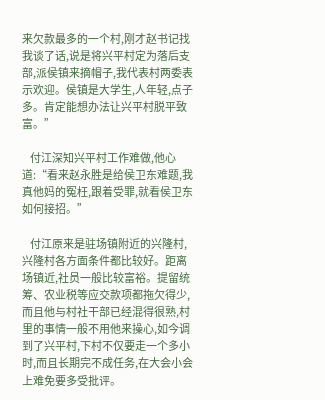来欠款最多的一个村,刚才赵书记找我谈了话,说是将兴平村定为落后支部,派侯镇来摘帽子,我代表村两委表示欢迎。侯镇是大学生,人年轻,点子多。肯定能想办法让兴平村脱平致富。”

    付江深知兴平村工作难做,他心道:“看来赵永胜是给侯卫东难题,我真他妈的冤枉,跟着受罪,就看侯卫东如何接招。”

    付江原来是驻场镇附近的兴隆村,兴隆村各方面条件都比较好。距离场镇近,社员一般比较富裕。提留统筹、农业税等应交款项都拖欠得少,而且他与村社干部已经混得很熟,村里的事情一般不用他来操心,如今调到了兴平村,下村不仅要走一个多小时,而且长期完不成任务,在大会小会上难免要多受批评。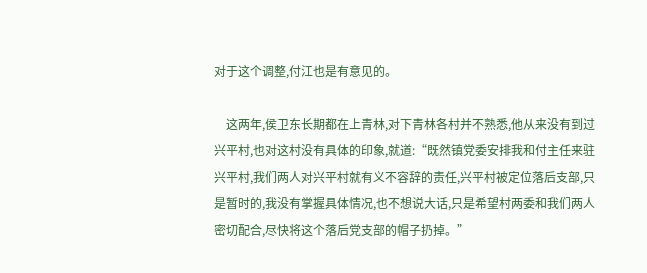对于这个调整,付江也是有意见的。

    这两年,侯卫东长期都在上青林,对下青林各村并不熟悉,他从来没有到过兴平村,也对这村没有具体的印象,就道:“既然镇党委安排我和付主任来驻兴平村,我们两人对兴平村就有义不容辞的责任,兴平村被定位落后支部,只是暂时的,我没有掌握具体情况,也不想说大话,只是希望村两委和我们两人密切配合,尽快将这个落后党支部的帽子扔掉。”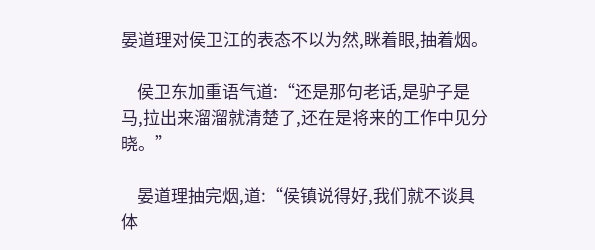晏道理对侯卫江的表态不以为然,眯着眼,抽着烟。

    侯卫东加重语气道:“还是那句老话,是驴子是马,拉出来溜溜就清楚了,还在是将来的工作中见分晓。”

    晏道理抽完烟,道:“侯镇说得好,我们就不谈具体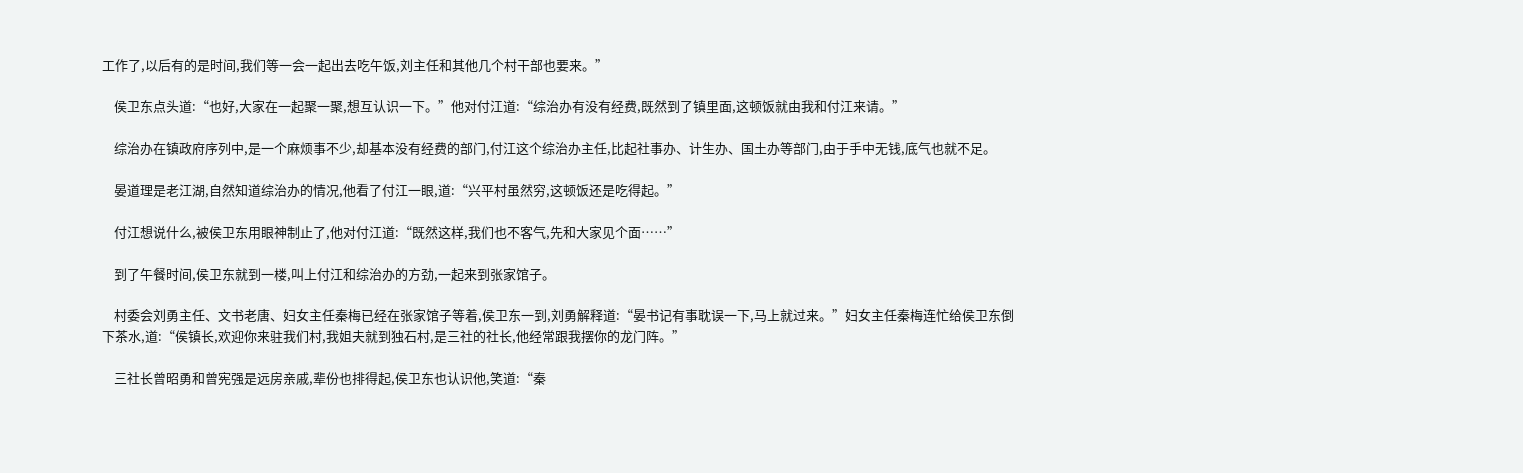工作了,以后有的是时间,我们等一会一起出去吃午饭,刘主任和其他几个村干部也要来。”

    侯卫东点头道:“也好,大家在一起聚一聚,想互认识一下。”他对付江道:“综治办有没有经费,既然到了镇里面,这顿饭就由我和付江来请。”

    综治办在镇政府序列中,是一个麻烦事不少,却基本没有经费的部门,付江这个综治办主任,比起社事办、计生办、国土办等部门,由于手中无钱,底气也就不足。

    晏道理是老江湖,自然知道综治办的情况,他看了付江一眼,道:“兴平村虽然穷,这顿饭还是吃得起。”

    付江想说什么,被侯卫东用眼神制止了,他对付江道:“既然这样,我们也不客气,先和大家见个面……”

    到了午餐时间,侯卫东就到一楼,叫上付江和综治办的方劲,一起来到张家馆子。

    村委会刘勇主任、文书老唐、妇女主任秦梅已经在张家馆子等着,侯卫东一到,刘勇解释道:“晏书记有事耽误一下,马上就过来。”妇女主任秦梅连忙给侯卫东倒下茶水,道:“侯镇长,欢迎你来驻我们村,我姐夫就到独石村,是三社的社长,他经常跟我摆你的龙门阵。”

    三社长曾昭勇和曾宪强是远房亲戚,辈份也排得起,侯卫东也认识他,笑道:“秦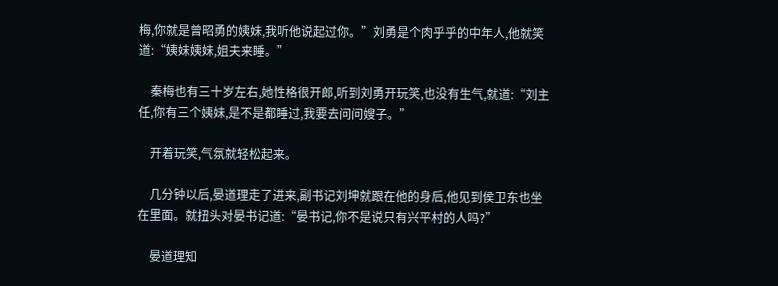梅,你就是曾昭勇的姨妹,我听他说起过你。”刘勇是个肉乎乎的中年人,他就笑道:“姨妹姨妹,姐夫来睡。”

    秦梅也有三十岁左右,她性格很开郎,听到刘勇开玩笑,也没有生气,就道:“刘主任,你有三个姨妹,是不是都睡过,我要去问问嫂子。”

    开着玩笑,气氛就轻松起来。

    几分钟以后,晏道理走了进来,副书记刘坤就跟在他的身后,他见到侯卫东也坐在里面。就扭头对晏书记道:“晏书记,你不是说只有兴平村的人吗?”

    晏道理知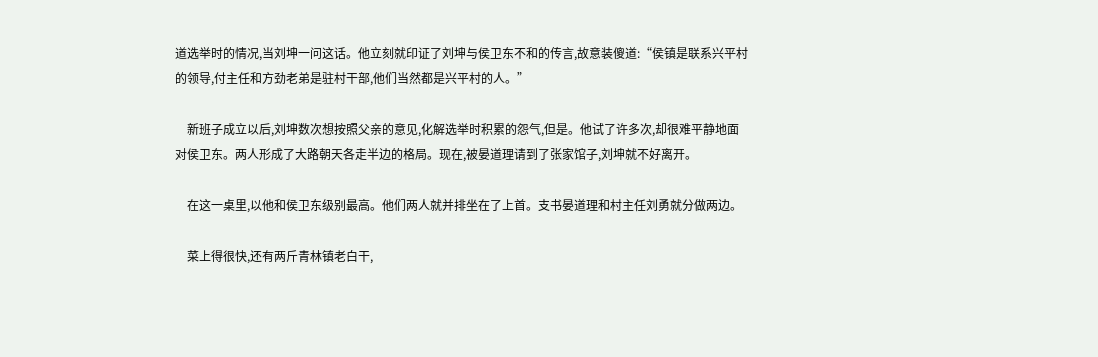道选举时的情况,当刘坤一问这话。他立刻就印证了刘坤与侯卫东不和的传言,故意装傻道:“侯镇是联系兴平村的领导,付主任和方劲老弟是驻村干部,他们当然都是兴平村的人。”

    新班子成立以后,刘坤数次想按照父亲的意见,化解选举时积累的怨气,但是。他试了许多次,却很难平静地面对侯卫东。两人形成了大路朝天各走半边的格局。现在,被晏道理请到了张家馆子,刘坤就不好离开。

    在这一桌里,以他和侯卫东级别最高。他们两人就并排坐在了上首。支书晏道理和村主任刘勇就分做两边。

    菜上得很快,还有两斤青林镇老白干,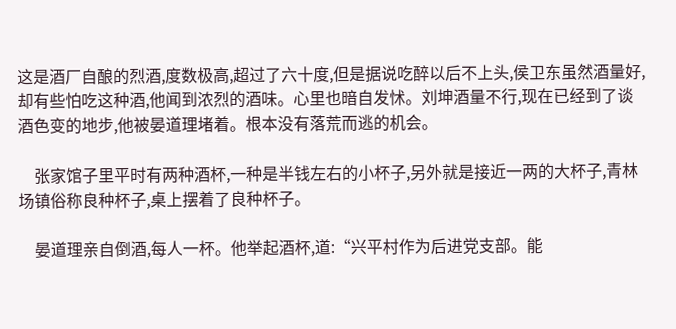这是酒厂自酿的烈酒,度数极高,超过了六十度,但是据说吃醉以后不上头,侯卫东虽然酒量好,却有些怕吃这种酒,他闻到浓烈的酒味。心里也暗自发怵。刘坤酒量不行,现在已经到了谈酒色变的地步,他被晏道理堵着。根本没有落荒而逃的机会。

    张家馆子里平时有两种酒杯,一种是半钱左右的小杯子,另外就是接近一两的大杯子,青林场镇俗称良种杯子,桌上摆着了良种杯子。

    晏道理亲自倒酒,每人一杯。他举起酒杯,道:“兴平村作为后进党支部。能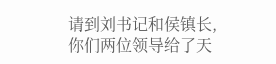请到刘书记和侯镇长,你们两位领导给了天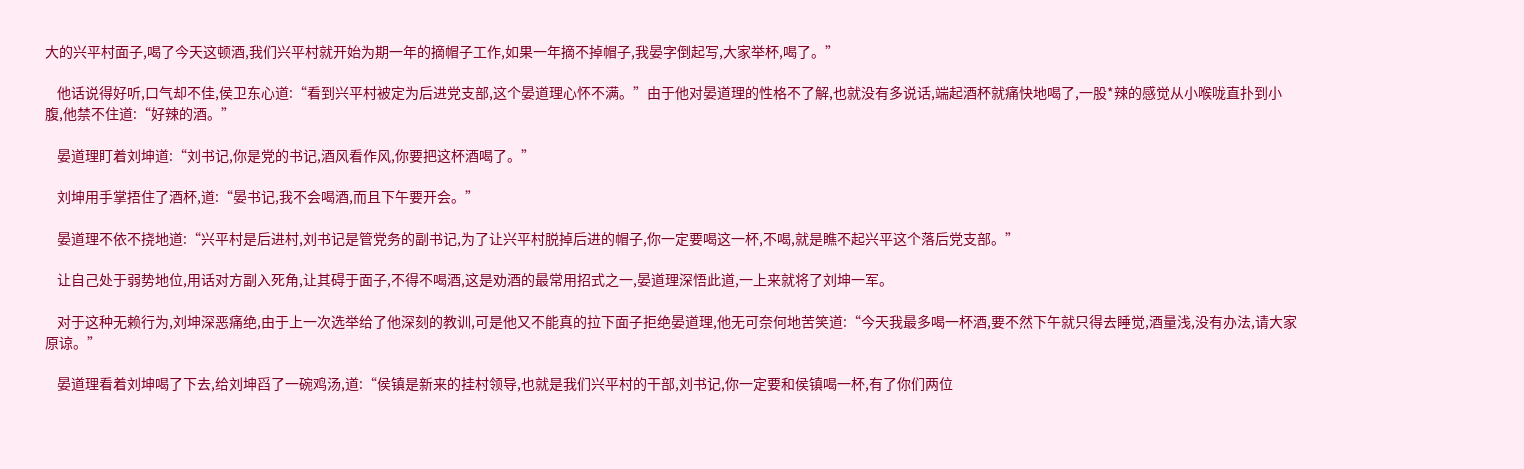大的兴平村面子,喝了今天这顿酒,我们兴平村就开始为期一年的摘帽子工作,如果一年摘不掉帽子,我晏字倒起写,大家举杯,喝了。”

    他话说得好听,口气却不佳,侯卫东心道:“看到兴平村被定为后进党支部,这个晏道理心怀不满。”由于他对晏道理的性格不了解,也就没有多说话,端起酒杯就痛快地喝了,一股*辣的感觉从小喉咙直扑到小腹,他禁不住道:“好辣的酒。”

    晏道理盯着刘坤道:“刘书记,你是党的书记,酒风看作风,你要把这杯酒喝了。”

    刘坤用手掌捂住了酒杯,道:“晏书记,我不会喝酒,而且下午要开会。”

    晏道理不依不挠地道:“兴平村是后进村,刘书记是管党务的副书记,为了让兴平村脱掉后进的帽子,你一定要喝这一杯,不喝,就是瞧不起兴平这个落后党支部。”

    让自己处于弱势地位,用话对方副入死角,让其碍于面子,不得不喝酒,这是劝酒的最常用招式之一,晏道理深悟此道,一上来就将了刘坤一军。

    对于这种无赖行为,刘坤深恶痛绝,由于上一次选举给了他深刻的教训,可是他又不能真的拉下面子拒绝晏道理,他无可奈何地苦笑道:“今天我最多喝一杯酒,要不然下午就只得去睡觉,酒量浅,没有办法,请大家原谅。”

    晏道理看着刘坤喝了下去,给刘坤舀了一碗鸡汤,道:“侯镇是新来的挂村领导,也就是我们兴平村的干部,刘书记,你一定要和侯镇喝一杯,有了你们两位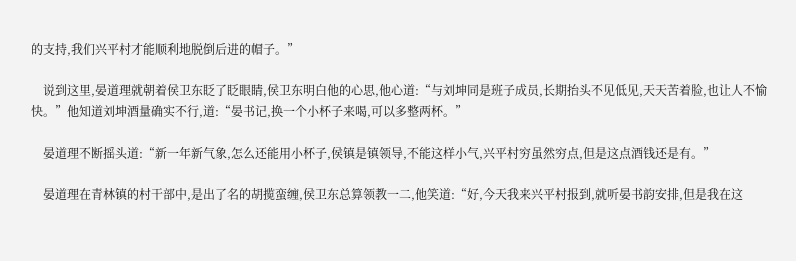的支持,我们兴平村才能顺利地脱倒后进的帽子。”

    说到这里,晏道理就朝着侯卫东眨了眨眼睛,侯卫东明白他的心思,他心道:“与刘坤同是班子成员,长期抬头不见低见,天天苦着脸,也让人不愉快。”他知道刘坤酒量确实不行,道:“晏书记,换一个小杯子来喝,可以多整两杯。”

    晏道理不断摇头道:“新一年新气象,怎么还能用小杯子,侯镇是镇领导,不能这样小气,兴平村穷虽然穷点,但是这点酒钱还是有。”

    晏道理在青林镇的村干部中,是出了名的胡揽蛮缠,侯卫东总算领教一二,他笑道:“好,今天我来兴平村报到,就听晏书韵安排,但是我在这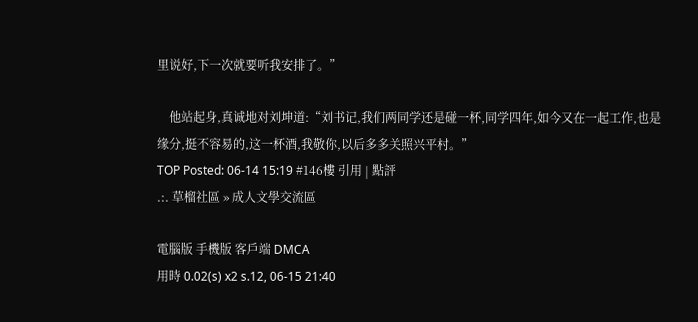里说好,下一次就要听我安排了。”

    他站起身,真诚地对刘坤道:“刘书记,我们两同学还是碰一杯,同学四年,如今又在一起工作,也是缘分,挺不容易的,这一杯酒,我敬你,以后多多关照兴平村。”
TOP Posted: 06-14 15:19 #146樓 引用 | 點評
.:. 草榴社區 » 成人文學交流區

電腦版 手機版 客戶端 DMCA
用時 0.02(s) x2 s.12, 06-15 21:40